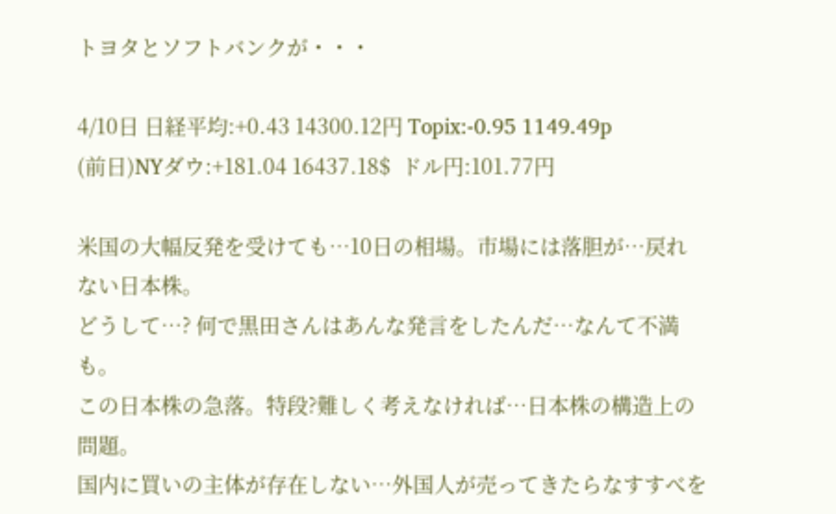トヨタとソフトバンクが・・・

4/10日 日経平均:+0.43 14300.12円 Topix:-0.95 1149.49p
(前日)NYダウ:+181.04 16437.18$  ドル円:101.77円

米国の大幅反発を受けても…10日の相場。市場には落胆が…戻れない日本株。
どうして…? 何で黒田さんはあんな発言をしたんだ…なんて不満も。
この日本株の急落。特段?難しく考えなければ…日本株の構造上の問題。
国内に買いの主体が存在しない…外国人が売ってきたらなすすべを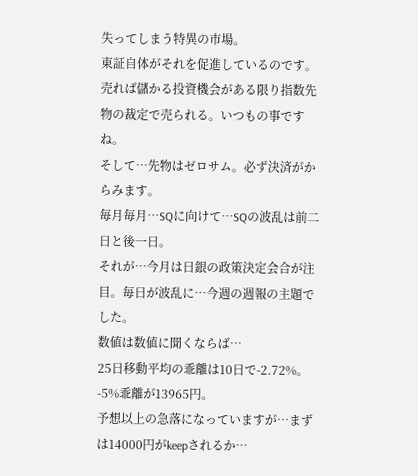失ってしまう特異の市場。
東証自体がそれを促進しているのです。
売れば儲かる投資機会がある限り指数先物の裁定で売られる。いつもの事ですね。
そして…先物はゼロサム。必ず決済がからみます。
毎月毎月…SQに向けて…SQの波乱は前二日と後一日。
それが…今月は日銀の政策決定会合が注目。毎日が波乱に…今週の週報の主題でした。
数値は数値に聞くならば…
25日移動平均の乖離は10日で-2.72%。-5%乖離が13965円。
予想以上の急落になっていますが…まずは14000円がkeepされるか…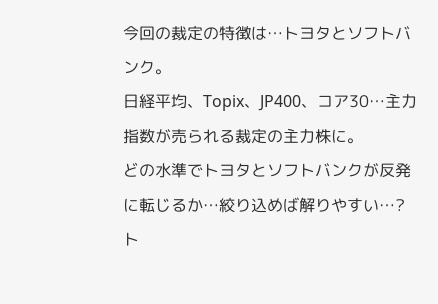今回の裁定の特徴は…トヨタとソフトバンク。
日経平均、Topix、JP400、コア30…主力指数が売られる裁定の主力株に。
どの水準でトヨタとソフトバンクが反発に転じるか…絞り込めば解りやすい…?
ト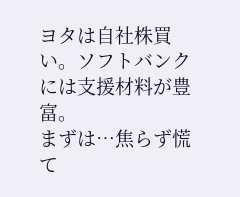ヨタは自社株買い。ソフトバンクには支援材料が豊富。
まずは…焦らず慌て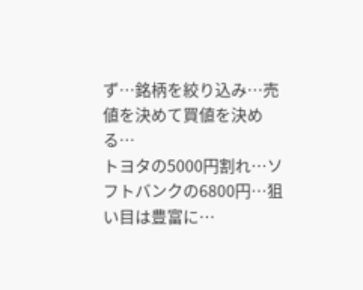ず…銘柄を絞り込み…売値を決めて買値を決める…
トヨタの5000円割れ…ソフトバンクの6800円…狙い目は豊富に…